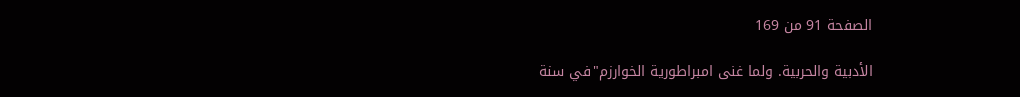الصفحة 91 من 169

الأدبية والحربية. ولما غنى امبراطورية الخوارزم"في سنة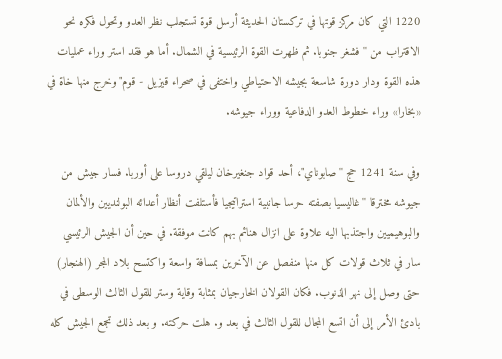1220 التي كان مركز قوتها في تركستان الحديثة أرسل قوة تستجلب نظر العدو وتحول فكره نحو الاقتراب من ''فشغر جنوبا. ثم ظهرت القوة الرئيسية في الشمال. أما هو فقد استر وراء عمليات هذه القوة ودار دورة شاسعة بجيشه الاحتياطي واختفى في صحراء قيزيل - قوم"وخرج منها خاة في «بخارا» وراء خطوط العدو الدفاعية ووراء جيوشه.

وفي سنة 1241 حج ''صابوناي"، أحد قواد جنغيرخان ليلقي دروسا على أوربا. فسار جيش من جيوشه مخترقا ''غاليسيا بصفته حرسا جانبية استراتيجيا فأستلفت أنظار أعدائه البولنديين والألمان والبوهيميين واجتذبها اليه علاوة على انزال هنائم بهم كانت موفقة. في حين أن الجيش الرئيسي سار في ثلاث قولات كل منها منفصل عن الآخرين بمسافة واسعة واكتسح بلاد المجر (الهنجار) حتى وصل إلى نهر الذنوب. فكان القولان الخارجيان بمثابة وقاية وستر للقول الثالث الوسطى في بادئ الأمر إلى أن اتسع المجال للقول الثالث في بعد و. هلت حركته. و بعد ذلك تجمع الجيش كله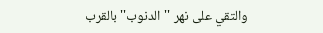والتقي على نهر ''الدنوب'' بالقرب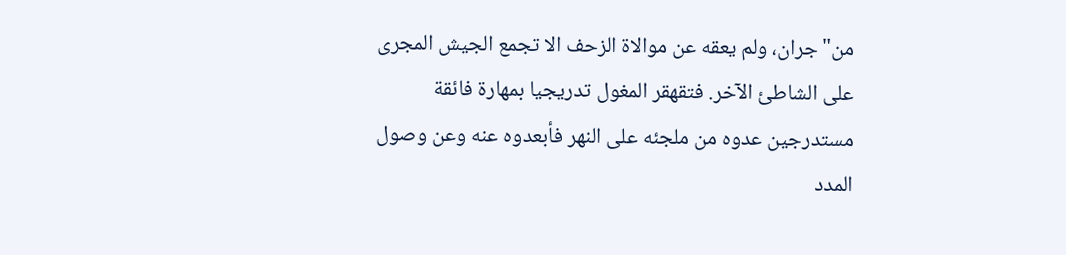من"جران، ولم يعقه عن موالاة الزحف الا تجمع الجيش المجرى على الشاطئ الآخر. فتقهقر المغول تدريجيا بمهارة فائقة مستدرجين عدوه من ملجئه على النهر فأبعدوه عنه وعن وصول المدد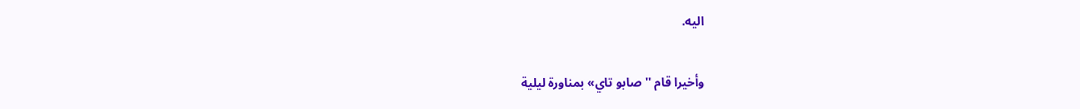اليه.

وأخيرا قام ''صابو تاي» بمناورة ليلية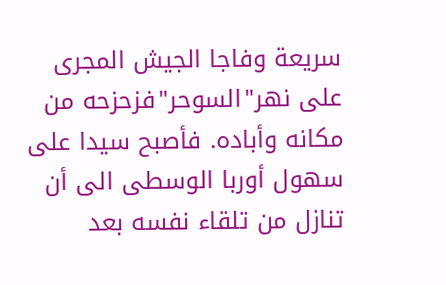سريعة وفاجا الجيش المجرى على نهر"السوحر"فزحزحه من مكانه وأباده. فأصبح سيدا على سهول أوربا الوسطى الى أن تنازل من تلقاء نفسه بعد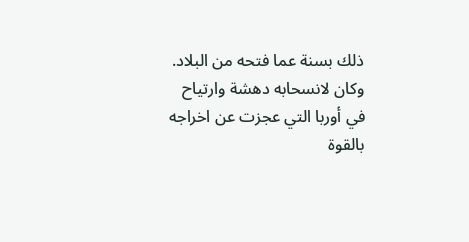ذلك بسنة عما فتحه من البلاد. وكان لانسحابه دهشة وارتياح في أوربا التي عجزت عن اخراجه بالقوة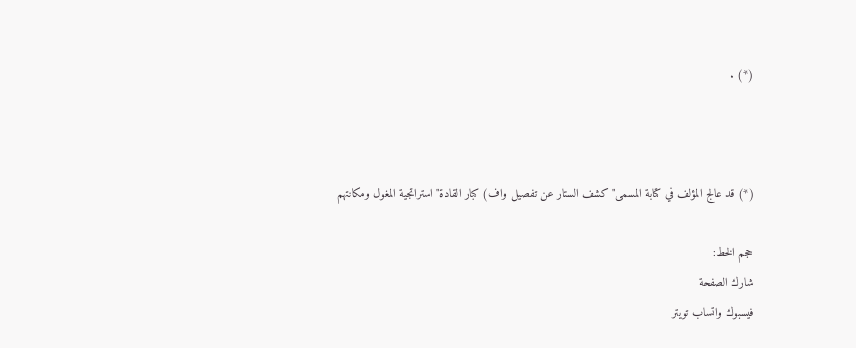(*) .



(*) قد عالج المؤلف في كتابة المسمى"كشف الستار عن تفصيل واف) كبار القادة"استراتجية المغول ومكانتهم

حجم الخط:
شارك الصفحة
فيسبوك واتساب تويتر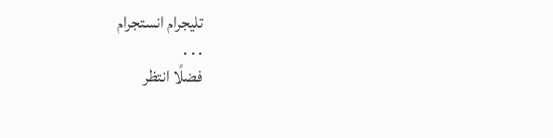تليجرام انستجرام
. . .
فضلًا انتظر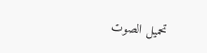تحميل الصوت